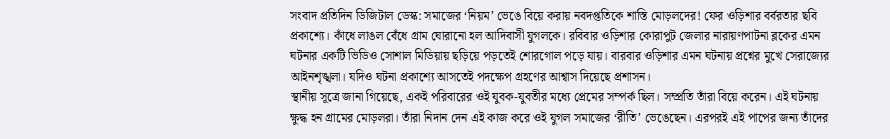সংবাদ প্রতিদিন ডিজিটাল ডেস্ক: সমাজের ‘নিয়ম’ ভেঙে বিয়ে করায় নবদপ্ততিকে শাস্তি মোড়লদের! ফের ওড়িশার বর্বরতার ছবি প্রকাশ্যে। কাঁধে লাঙল বেঁধে গ্রাম ঘোরানো হল আদিবাসী যুগলকে। রবিবার ওড়িশার কোরাপুট জেলার নারায়ণপাটনা ব্লকের এমন ঘটনার একটি ভিডিও সোশাল মিডিয়ায় ছড়িয়ে পড়তেই শোরগোল পড়ে যায়। বারবার ওড়িশার এমন ঘটনায় প্রশ্নের মুখে সেরাজ্যের আইনশৃঙ্খলা। যদিও ঘটনা প্রকাশ্যে আসতেই পদক্ষেপ গ্রহণের আশ্বাস দিয়েছে প্রশাসন।
স্থানীয় সূত্রে জানা গিয়েছে, একই পরিবারের ওই যুবক-যুবতীর মধ্যে প্রেমের সম্পর্ক ছিল। সম্প্রতি তাঁরা বিয়ে করেন। এই ঘটনায় ক্ষুদ্ধ হন গ্রামের মোড়লরা। তাঁরা নিদান দেন এই কাজ করে ওই যুগল সমাজের ‘রীতি’ ভেঙেছেন। এরপরই এই পাপের জন্য তাঁদের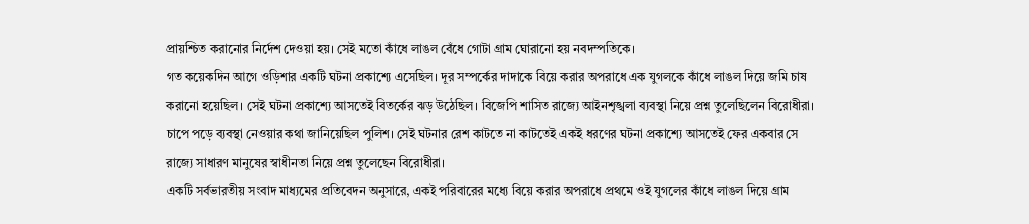প্রায়শ্চিত করানোর নির্দেশ দেওয়া হয়। সেই মতো কাঁধে লাঙল বেঁধে গোটা গ্রাম ঘোরানো হয় নবদম্পতিকে।
গত কয়েকদিন আগে ওড়িশার একটি ঘটনা প্রকাশ্যে এসেছিল। দূর সম্পর্কের দাদাকে বিয়ে করার অপরাধে এক যুগলকে কাঁধে লাঙল দিয়ে জমি চাষ করানো হয়েছিল। সেই ঘটনা প্রকাশ্যে আসতেই বিতর্কের ঝড় উঠেছিল। বিজেপি শাসিত রাজ্যে আইনশৃঙ্খলা ব্যবস্থা নিয়ে প্রশ্ন তুলেছিলেন বিরোধীরা। চাপে পড়ে ব্যবস্থা নেওয়ার কথা জানিয়েছিল পুলিশ। সেই ঘটনার রেশ কাটতে না কাটতেই একই ধরণের ঘটনা প্রকাশ্যে আসতেই ফের একবার সে রাজ্যে সাধারণ মানুষের স্বাধীনতা নিয়ে প্রশ্ন তুলেছেন বিরোধীরা।
একটি সর্বভারতীয় সংবাদ মাধ্যমের প্রতিবেদন অনুসারে, একই পরিবারের মধ্যে বিয়ে করার অপরাধে প্রথমে ওই যুগলের কাঁধে লাঙল দিয়ে গ্রাম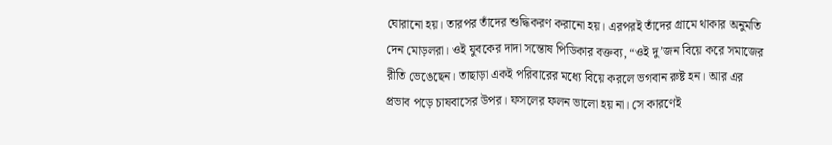ঘোরানো হয়। তারপর তাঁদের শুদ্ধিকরণ করানো হয়। এরপরই তাঁদের গ্রামে থাকার অনুমতি দেন মোড়লরা। ওই যুবকের দাদা সন্তোষ পিডিকার বক্তব্য, “ওই দু’জন বিয়ে করে সমাজের রীতি ভেঙেছেন। তাছাড়া একই পরিবারের মধ্যে বিয়ে করলে ভগবান রুষ্ট হন। আর এর প্রভাব পড়ে চাষবাসের উপর। ফসলের ফলন ভালো হয় না। সে কারণেই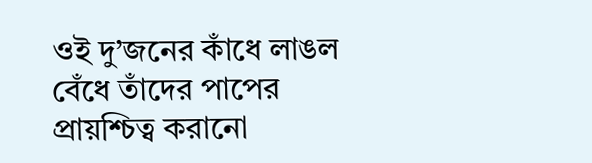ওই দু’জনের কাঁধে লাঙল বেঁধে তাঁদের পাপের প্রায়শ্চিত্ব করানো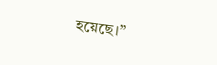হয়েছে।”